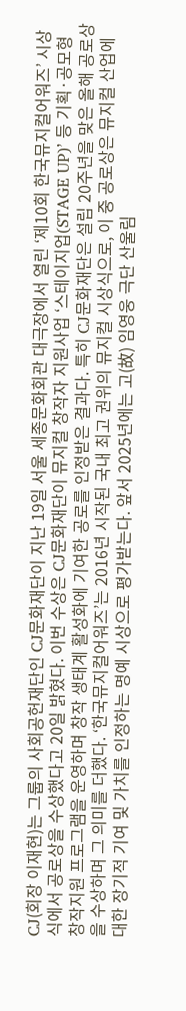CJ(회장 이재현)는 그룹의 사회공헌재단인 CJ문화재단이 지난 19일 서울 세종문화회관 대극장에서 열린 ‘제10회 한국뮤지컬어워즈’ 시상식에서 공로상을 수상했다고 20일 밝혔다. 이번 수상은 CJ문화재단이 뮤지컬 창작자 지원사업 ‘스테이지업(STAGE UP)’ 등 기획·공모형 창작지원 프로그램을 운영하며 창작 생태계 활성화에 기여한 공로를 인정받은 결과다. 특히 CJ문화재단은 설립 20주년을 맞은 올해 공로상을 수상하며 그 의미를 더했다. ‘한국뮤지컬어워즈’는 2016년 시작된 국내 최고 권위의 뮤지컬 시상식으로, 이 중 공로상은 뮤지컬 산업에 대한 장기적 기여 및 가치를 인정하는 명예 시상으로 평가받는다. 앞서 2025년에는 고(故) 임영웅 극단 산울림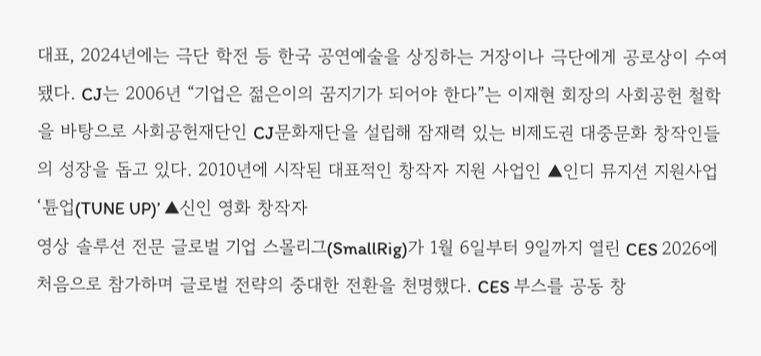대표, 2024년에는 극단 학전 등 한국 공연예술을 상징하는 거장이나 극단에게 공로상이 수여됐다. CJ는 2006년 “기업은 젊은이의 꿈지기가 되어야 한다”는 이재현 회장의 사회공헌 철학을 바탕으로 사회공헌재단인 CJ문화재단을 설립해 잠재력 있는 비제도권 대중문화 창작인들의 성장을 돕고 있다. 2010년에 시작된 대표적인 창작자 지원 사업인 ▲인디 뮤지션 지원사업 ‘튠업(TUNE UP)’ ▲신인 영화 창작자
영상 솔루션 전문 글로벌 기업 스몰리그(SmallRig)가 1월 6일부터 9일까지 열린 CES 2026에 처음으로 참가하며 글로벌 전략의 중대한 전환을 천명했다. CES 부스를 공동 창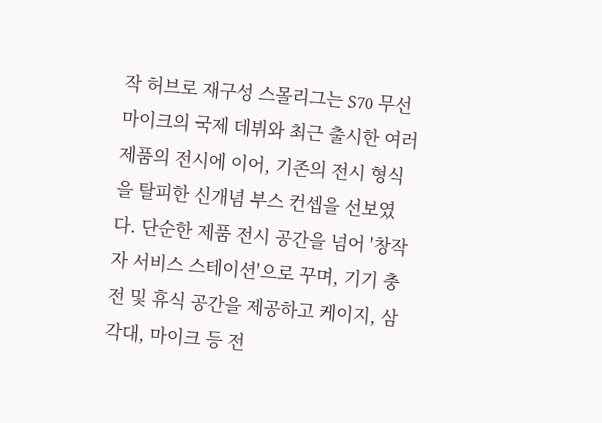작 허브로 재구성 스몰리그는 S70 무선 마이크의 국제 데뷔와 최근 출시한 여러 제품의 전시에 이어, 기존의 전시 형식을 탈피한 신개념 부스 컨셉을 선보였다. 단순한 제품 전시 공간을 넘어 '창작자 서비스 스테이션'으로 꾸며, 기기 충전 및 휴식 공간을 제공하고 케이지, 삼각대, 마이크 등 전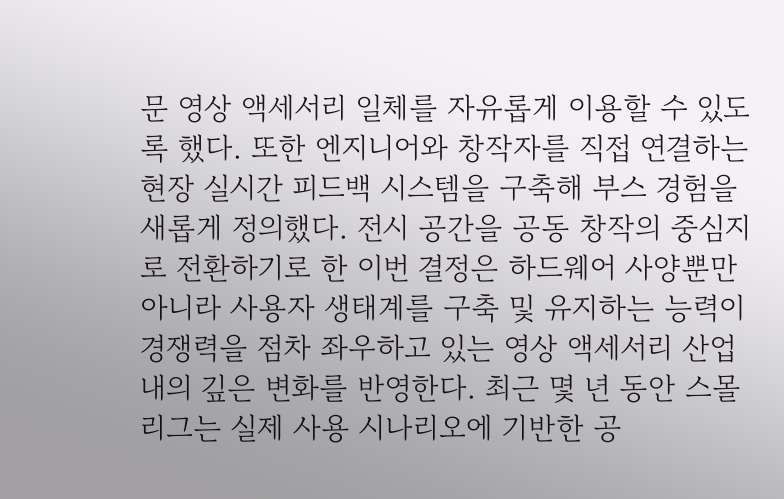문 영상 액세서리 일체를 자유롭게 이용할 수 있도록 했다. 또한 엔지니어와 창작자를 직접 연결하는 현장 실시간 피드백 시스템을 구축해 부스 경험을 새롭게 정의했다. 전시 공간을 공동 창작의 중심지로 전환하기로 한 이번 결정은 하드웨어 사양뿐만 아니라 사용자 생태계를 구축 및 유지하는 능력이 경쟁력을 점차 좌우하고 있는 영상 액세서리 산업 내의 깊은 변화를 반영한다. 최근 몇 년 동안 스몰리그는 실제 사용 시나리오에 기반한 공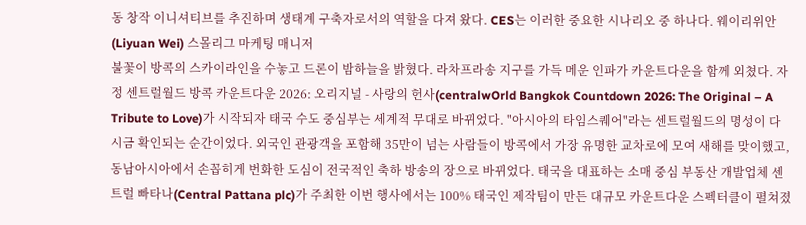동 창작 이니셔티브를 추진하며 생태계 구축자로서의 역할을 다져 왔다. CES는 이러한 중요한 시나리오 중 하나다. 웨이리위안(Liyuan Wei) 스몰리그 마케팅 매니저
불꽃이 방콕의 스카이라인을 수놓고 드론이 밤하늘을 밝혔다. 라차프라송 지구를 가득 메운 인파가 카운트다운을 함께 외쳤다. 자정 센트럴월드 방콕 카운트다운 2026: 오리지널 - 사랑의 헌사(centralwOrld Bangkok Countdown 2026: The Original – A Tribute to Love)가 시작되자 태국 수도 중심부는 세계적 무대로 바뀌었다. "아시아의 타임스퀘어"라는 센트럴월드의 명성이 다시금 확인되는 순간이었다. 외국인 관광객을 포함해 35만이 넘는 사람들이 방콕에서 가장 유명한 교차로에 모여 새해를 맞이했고, 동남아시아에서 손꼽히게 번화한 도심이 전국적인 축하 방송의 장으로 바뀌었다. 태국을 대표하는 소매 중심 부동산 개발업체 센트럴 빠타나(Central Pattana plc)가 주최한 이번 행사에서는 100% 태국인 제작팀이 만든 대규모 카운트다운 스펙터클이 펼쳐졌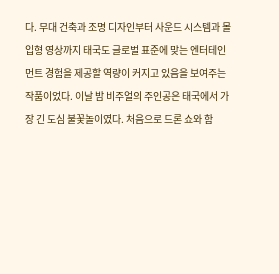다. 무대 건축과 조명 디자인부터 사운드 시스템과 몰입형 영상까지 태국도 글로벌 표준에 맞는 엔터테인먼트 경험을 제공할 역량이 커지고 있음을 보여주는 작품이었다. 이날 밤 비주얼의 주인공은 태국에서 가장 긴 도심 불꽃놀이였다. 처음으로 드론 쇼와 함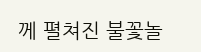께 펼쳐진 불꽃놀